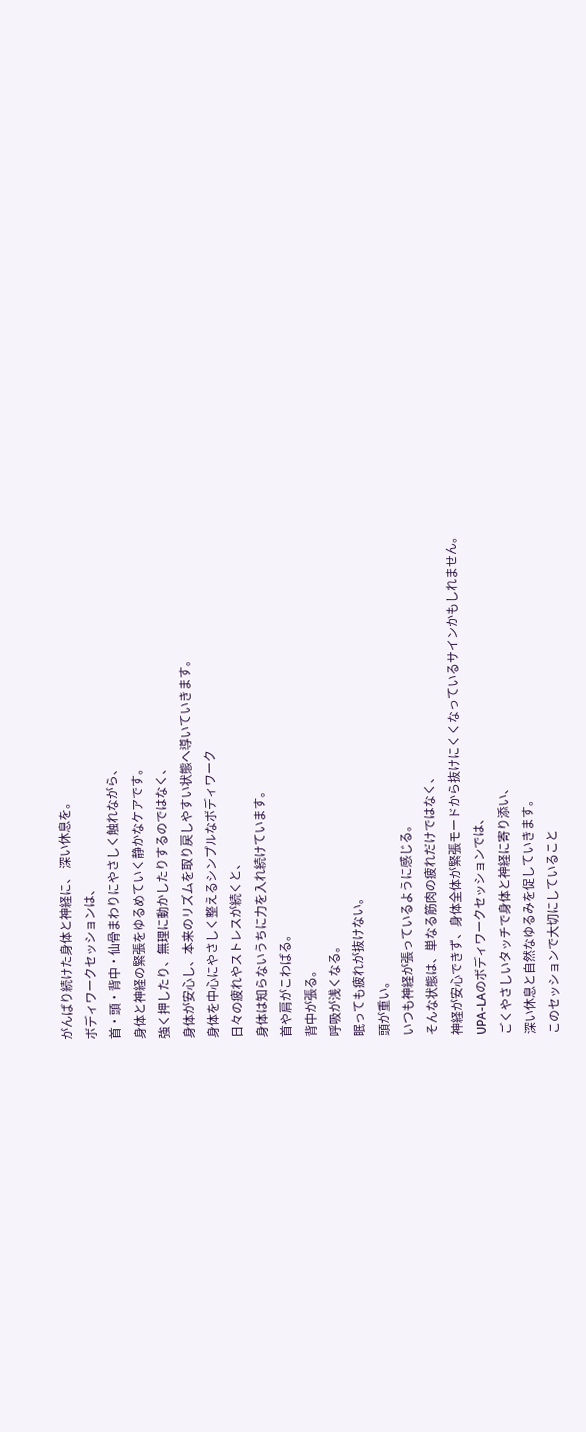がんばり続けた身体と神経に、 深い休息を。
ボディワークセッションは、
首・頭・背中・仙骨まわりにやさしく触れながら、
身体と神経の緊張をゆるめていく静かなケアです。
強く押したり、無理に動かしたりするのではなく、
身体が安心し、本来のリズムを取り戻しやすい状態へ導いていきます。
身体を中心にやさしく整えるシンプルなボディワーク
日々の疲れやストレスが続くと、
身体は知らないうちに力を入れ続けています。
首や肩がこわばる。
背中が張る。
呼吸が浅くなる。
眠っても疲れが抜けない。
頭が重い。
いつも神経が張っているように感じる。
そんな状態は、単なる筋肉の疲れだけではなく、
神経が安心できず、身体全体が緊張モードから抜けにくくなっているサインかもしれません。
UPA-LAのボディワークセッションでは、
ごくやさしいタッチで身体と神経に寄り添い、
深い休息と自然なゆるみを促していきます。
このセッションで大切にしていること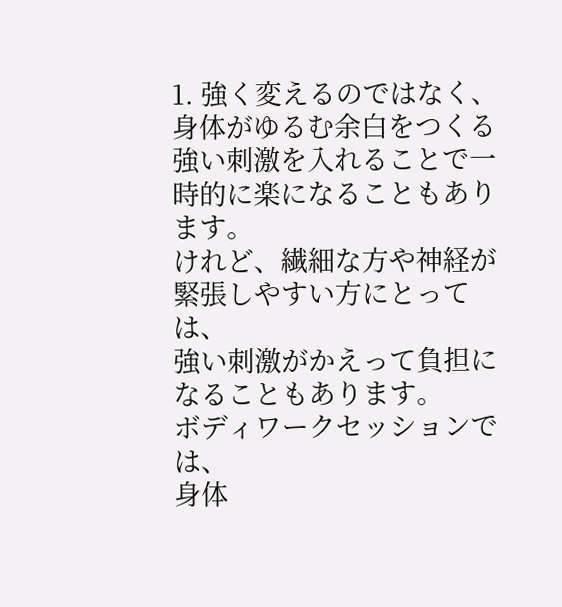1. 強く変えるのではなく、身体がゆるむ余白をつくる
強い刺激を入れることで一時的に楽になることもあります。
けれど、繊細な方や神経が緊張しやすい方にとっては、
強い刺激がかえって負担になることもあります。
ボディワークセッションでは、
身体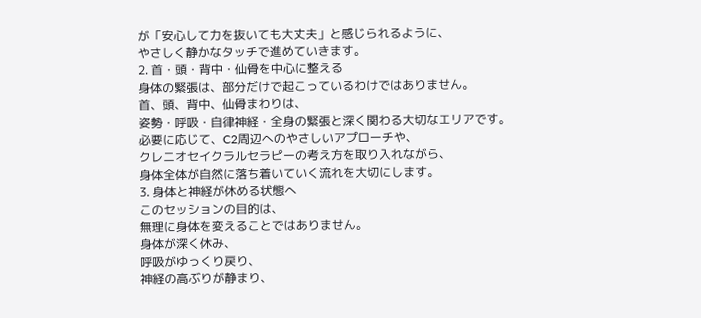が「安心して力を抜いても大丈夫」と感じられるように、
やさしく静かなタッチで進めていきます。
2. 首・頭・背中・仙骨を中心に整える
身体の緊張は、部分だけで起こっているわけではありません。
首、頭、背中、仙骨まわりは、
姿勢・呼吸・自律神経・全身の緊張と深く関わる大切なエリアです。
必要に応じて、C2周辺へのやさしいアプローチや、
クレニオセイクラルセラピーの考え方を取り入れながら、
身体全体が自然に落ち着いていく流れを大切にします。
3. 身体と神経が休める状態へ
このセッションの目的は、
無理に身体を変えることではありません。
身体が深く休み、
呼吸がゆっくり戻り、
神経の高ぶりが静まり、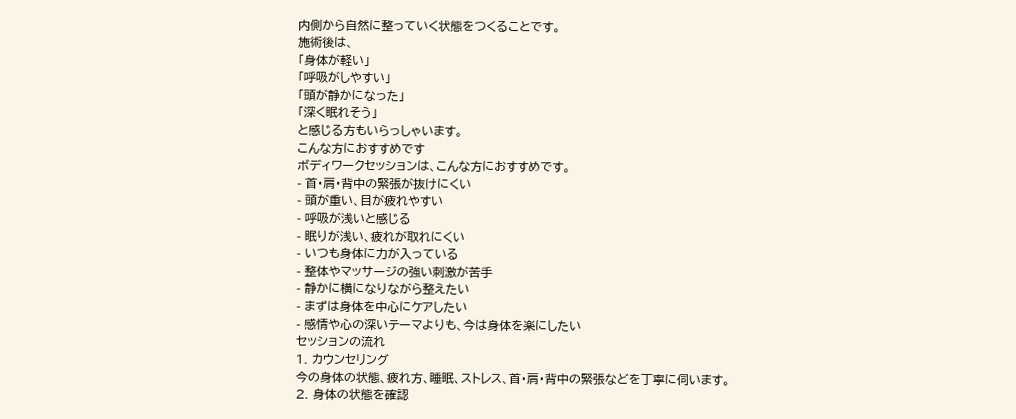内側から自然に整っていく状態をつくることです。
施術後は、
「身体が軽い」
「呼吸がしやすい」
「頭が静かになった」
「深く眠れそう」
と感じる方もいらっしゃいます。
こんな方におすすめです
ボディワークセッションは、こんな方におすすめです。
- 首・肩・背中の緊張が抜けにくい
- 頭が重い、目が疲れやすい
- 呼吸が浅いと感じる
- 眠りが浅い、疲れが取れにくい
- いつも身体に力が入っている
- 整体やマッサージの強い刺激が苦手
- 静かに横になりながら整えたい
- まずは身体を中心にケアしたい
- 感情や心の深いテーマよりも、今は身体を楽にしたい
セッションの流れ
1. カウンセリング
今の身体の状態、疲れ方、睡眠、ストレス、首・肩・背中の緊張などを丁寧に伺います。
2. 身体の状態を確認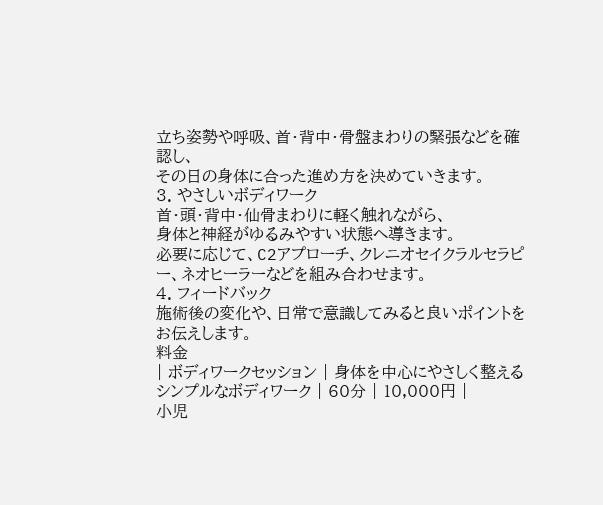立ち姿勢や呼吸、首・背中・骨盤まわりの緊張などを確認し、
その日の身体に合った進め方を決めていきます。
3. やさしいボディワーク
首・頭・背中・仙骨まわりに軽く触れながら、
身体と神経がゆるみやすい状態へ導きます。
必要に応じて、C2アプローチ、クレニオセイクラルセラピー、ネオヒーラーなどを組み合わせます。
4. フィードバック
施術後の変化や、日常で意識してみると良いポイントをお伝えします。
料金
| ボディワークセッション | 身体を中心にやさしく整えるシンプルなボディワーク | 60分 | 10,000円 |
小児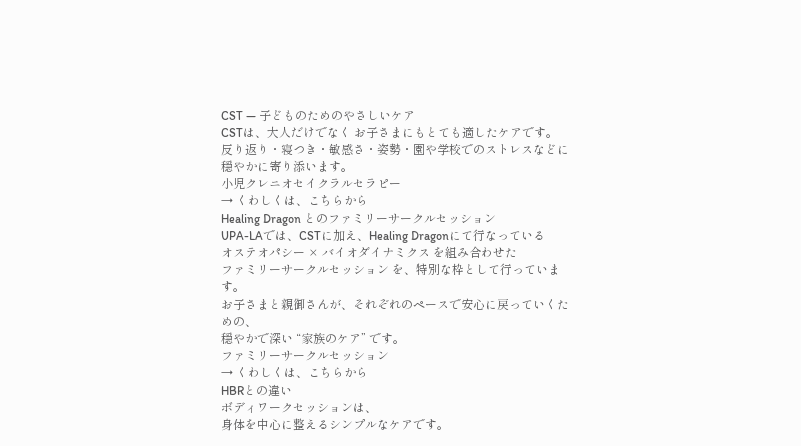CST ― 子どものためのやさしいケア
CSTは、大人だけでなく お子さまにもとても適したケアです。
反り返り・寝つき・敏感さ・姿勢・園や学校でのストレスなどに穏やかに寄り添います。
小児クレニオセイクラルセラピー
→ くわしくは、こちらから
Healing Dragon とのファミリーサークルセッション
UPA-LAでは、CSTに加え、Healing Dragonにて行なっている
オステオパシー × バイオダイナミクス を組み合わせた
ファミリーサークルセッション を、特別な枠として行っています。
お子さまと親御さんが、それぞれのペースで安心に戻っていくための、
穏やかで深い “家族のケア” です。
ファミリーサークルセッション
→ くわしくは、こちらから
HBRとの違い
ボディワークセッションは、
身体を中心に整えるシンプルなケアです。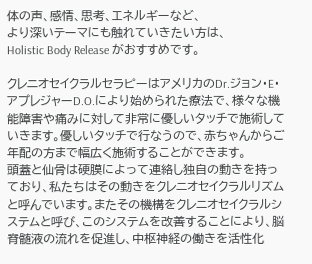体の声、感情、思考、エネルギーなど、
より深いテーマにも触れていきたい方は、
Holistic Body Release がおすすめです。

クレニオセイクラルセラピーはアメリカのDr.ジョン・E・アプレジャーD.O.により始められた療法で、様々な機能障害や痛みに対して非常に優しいタッチで施術していきます。優しいタッチで行なうので、赤ちゃんからご年配の方まで幅広く施術することができます。
頭蓋と仙骨は硬膜によって連絡し独自の動きを持っており、私たちはその動きをクレニオセイクラルリズムと呼んでいます。またその機構をクレニオセイクラルシステムと呼び、このシステムを改善することにより、脳脊髄液の流れを促進し、中枢神経の働きを活性化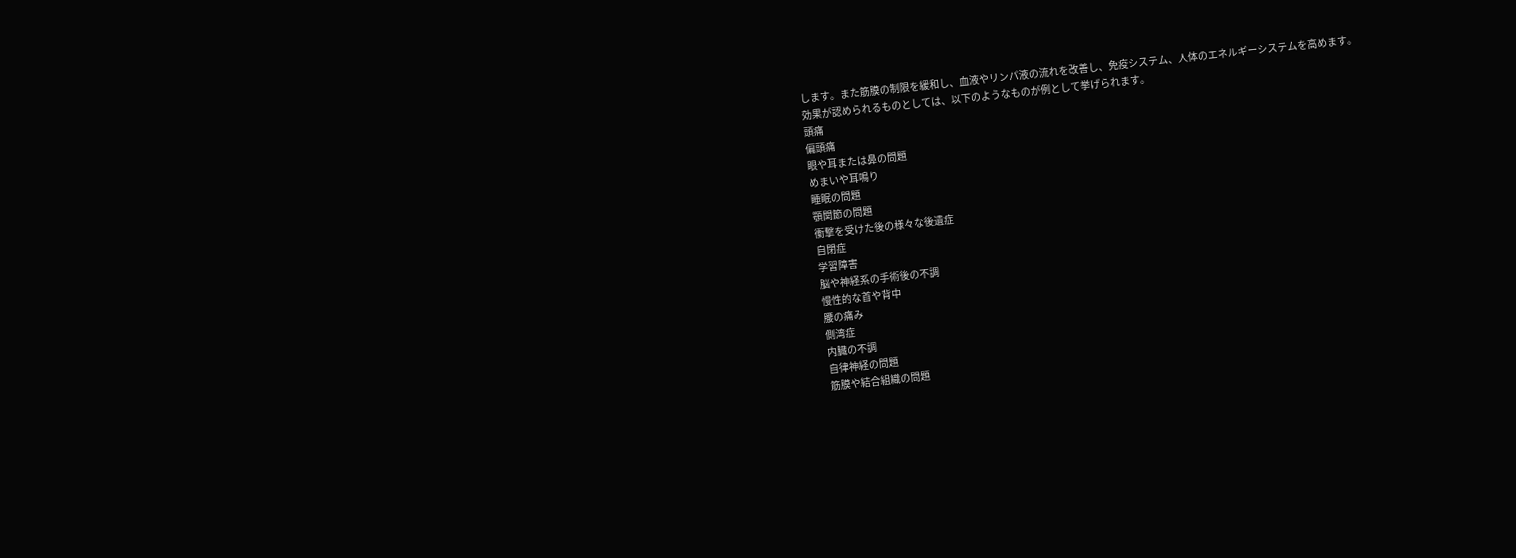します。また筋膜の制限を緩和し、血液やリンパ液の流れを改善し、免疫システム、人体のエネルギーシステムを高めます。
効果が認められるものとしては、以下のようなものが例として挙げられます。
頭痛
偏頭痛
眼や耳または鼻の問題
めまいや耳鳴り
睡眠の問題
顎関節の問題
衝撃を受けた後の様々な後遺症
自閉症
学習障害
脳や神経系の手術後の不調
慢性的な首や背中
腰の痛み
側湾症
内臓の不調
自律神経の問題
筋膜や結合組織の問題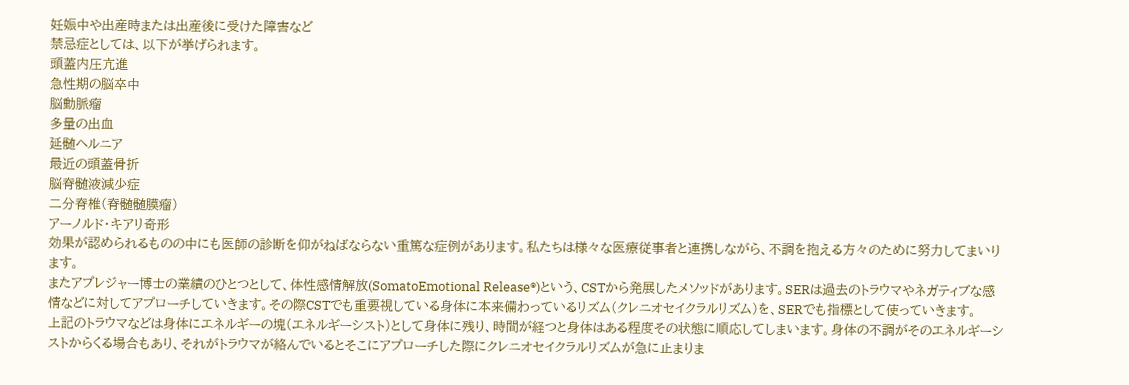妊娠中や出産時または出産後に受けた障害など
禁忌症としては、以下が挙げられます。
頭蓋内圧亢進
急性期の脳卒中
脳動脈瘤
多量の出血
延髄ヘルニア
最近の頭蓋骨折
脳脊髄液減少症
二分脊椎(脊髄髄膜瘤)
アーノルド・キアリ奇形
効果が認められるものの中にも医師の診断を仰がねばならない重篤な症例があります。私たちは様々な医療従事者と連携しながら、不調を抱える方々のために努力してまいります。
またアプレジャー博士の業績のひとつとして、体性感情解放(SomatoEmotional Release®)という、CSTから発展したメソッドがあります。SERは過去のトラウマやネガティブな感情などに対してアプローチしていきます。その際CSTでも重要視している身体に本来備わっているリズム(クレニオセイクラルリズム)を、SERでも指標として使っていきます。
上記のトラウマなどは身体にエネルギーの塊(エネルギーシスト)として身体に残り、時間が経つと身体はある程度その状態に順応してしまいます。身体の不調がそのエネルギーシストからくる場合もあり、それがトラウマが絡んでいるとそこにアプローチした際にクレニオセイクラルリズムが急に止まりま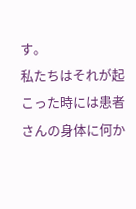す。
私たちはそれが起こった時には患者さんの身体に何か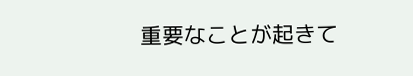重要なことが起きて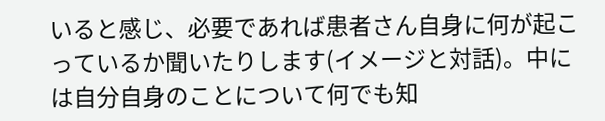いると感じ、必要であれば患者さん自身に何が起こっているか聞いたりします(イメージと対話)。中には自分自身のことについて何でも知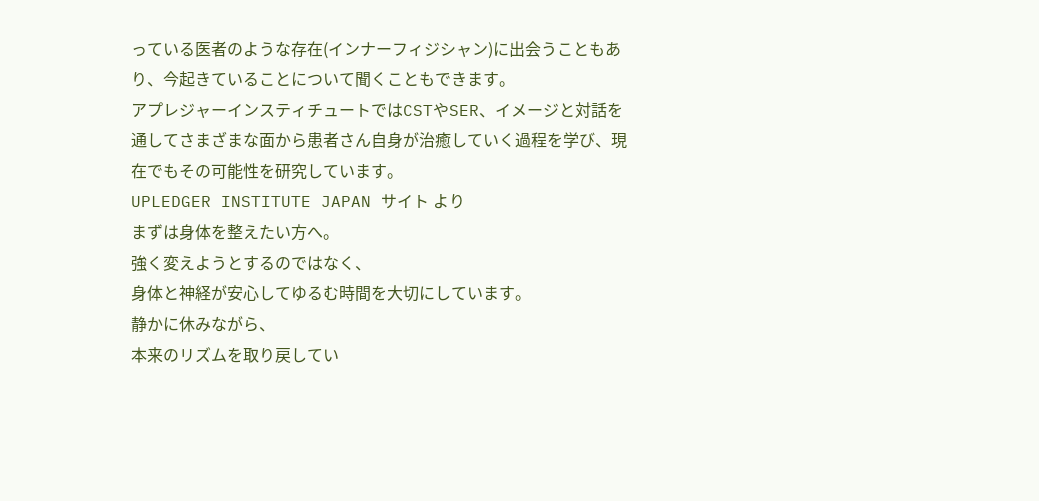っている医者のような存在(インナーフィジシャン)に出会うこともあり、今起きていることについて聞くこともできます。
アプレジャーインスティチュートではCSTやSER、イメージと対話を通してさまざまな面から患者さん自身が治癒していく過程を学び、現在でもその可能性を研究しています。
UPLEDGER INSTITUTE JAPAN サイト より
まずは身体を整えたい方へ。
強く変えようとするのではなく、
身体と神経が安心してゆるむ時間を大切にしています。
静かに休みながら、
本来のリズムを取り戻してい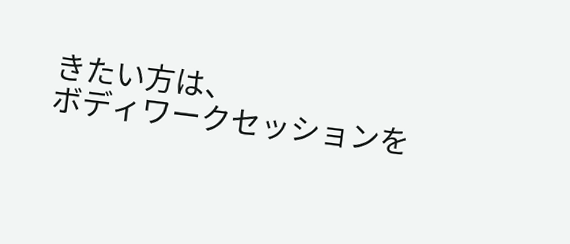きたい方は、
ボディワークセッションを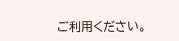ご利用ください。